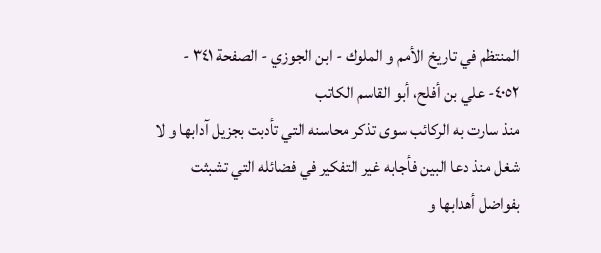المنتظم في تاريخ الأمم و الملوك - ابن الجوزي - الصفحة ٣٤١ - ٤٠٥٢- علي بن أفلح، أبو القاسم الكاتب
منذ سارت به الركائب سوى تذكر محاسنه التي تأدبت بجزيل آدابها و لا شغل منذ دعا البين فأجابه غير التفكير في فضائله التي تشبثت بفواضل أهدابها و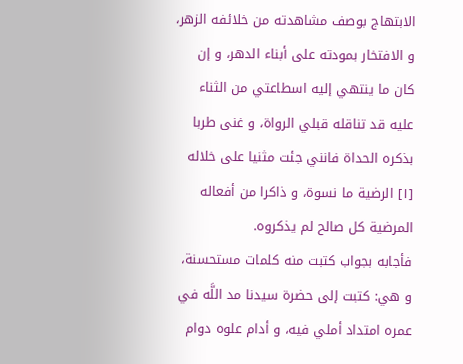الابتهاج بوصف مشاهدته من خلائفه الزهر، و الافتخار بمودته على أبناء الدهر، و إن كان ما ينتهي إليه اسطاعتي من الثناء عليه قد تناقله قبلي الرواة، و غنى طربا بذكره الحداة فانني جئت مثنيا على خلاله [١] الرضية ما نسوة، و ذاكرا من أفعاله المرضية كل صالح لم يذكروه.
فأجابه بجواب كتبت منه كلمات مستحسنة، و هي: كتبت إلى حضرة سيدنا مد اللَّه في عمره امتداد أملي فيه، و أدام علوه دوام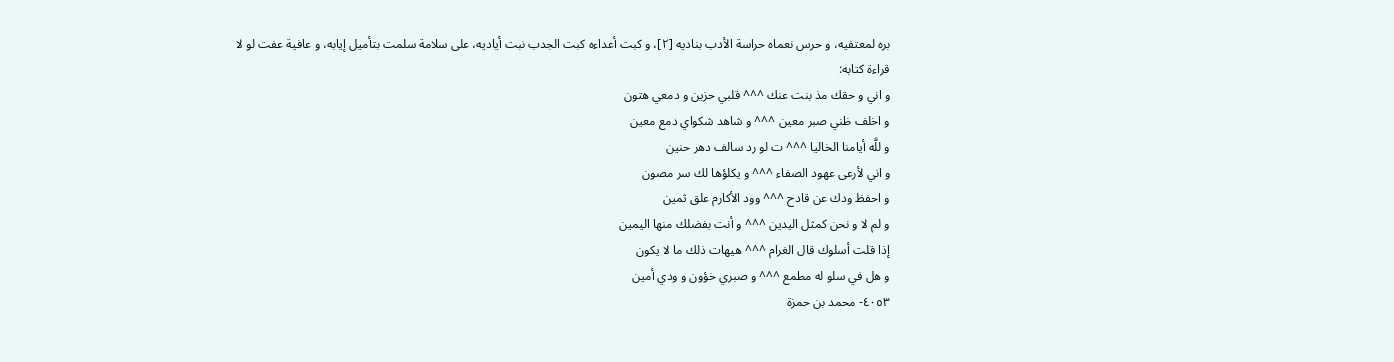بره لمعتفيه، و حرس نعماه حراسة الأدب بناديه [٢]، و كبت أعداءه كبت الجدب نبت أياديه، على سلامة سلمت بتأميل إيابه، و عافية عفت لو لا قراءة كتابه:
و اني و حقك مذ بنت عنك ^^^ قلبي حزين و دمعي هتون
و اخلف ظني صبر معين ^^^ و شاهد شكواي دمع معين
و للَّه أيامنا الخاليا ^^^ ت لو رد سالف دهر حنين
و اني لأرعى عهود الصفاء ^^^ و يكلؤها لك سر مصون
و احفظ ودك عن قادح ^^^ وود الأكارم علق ثمين
و لم لا و نحن كمثل اليدين ^^^ و أنت بفضلك منها اليمين
إذا قلت أسلوك قال الغرام ^^^ هيهات ذلك ما لا يكون
و هل في سلو له مطمع ^^^ و صبري خؤون و ودي أمين
٤٠٥٣- محمد بن حمزة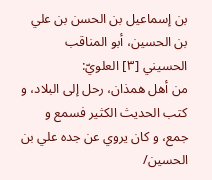بن إسماعيل بن الحسن بن علي بن الحسين، أبو المناقب الحسيني [٣] العلويّ:
من أهل همذان، رحل إلى البلاد، و كتب الحديث الكثير فسمع و جمع، و كان يروي عن جده علي بن الحسين/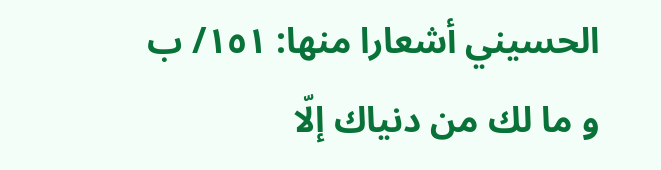الحسيني أشعارا منها: ١٥١/ ب
و ما لك من دنياك إلّا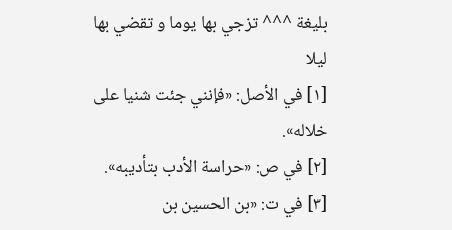بليغة ^^^ تزجي بها يوما و تقضي بها ليلا
[١] في الأصل: «فإنني جئت شنيا على خلاله».
[٢] في ص: «حراسة الأدب بتأديبه».
[٣] في ت: «بن الحسين بن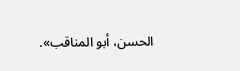الحسن، أبو المناقب».